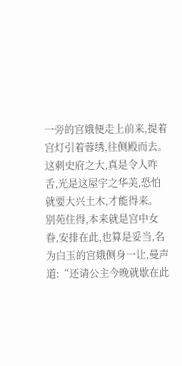一旁的宫娥便走上前来,提着宫灯引着蓉绣,往侧殿而去。
这刺史府之大,真是令人咋舌,光是这屋宇之华美,恐怕就要大兴土木,才能得来。
别苑住得,本来就是宫中女眷,安排在此,也算是妥当,名为白玉的宫娥侧身一让,曼声道:“还请公主今晚就歇在此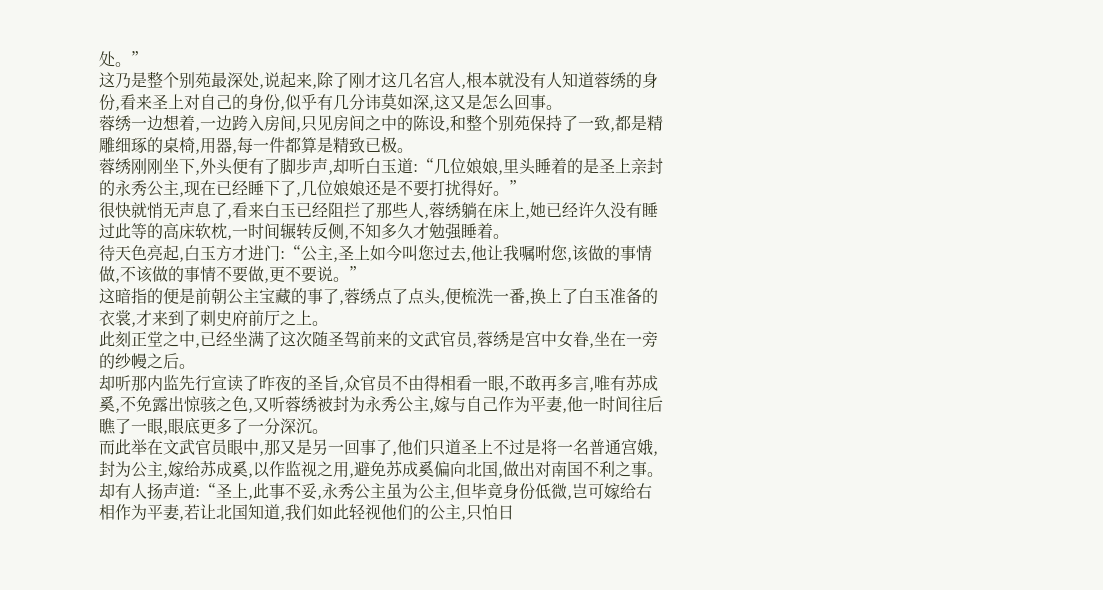处。”
这乃是整个别苑最深处,说起来,除了刚才这几名宫人,根本就没有人知道蓉绣的身份,看来圣上对自己的身份,似乎有几分讳莫如深,这又是怎么回事。
蓉绣一边想着,一边跨入房间,只见房间之中的陈设,和整个别苑保持了一致,都是精雕细琢的桌椅,用器,每一件都算是精致已极。
蓉绣刚刚坐下,外头便有了脚步声,却听白玉道:“几位娘娘,里头睡着的是圣上亲封的永秀公主,现在已经睡下了,几位娘娘还是不要打扰得好。”
很快就悄无声息了,看来白玉已经阻拦了那些人,蓉绣躺在床上,她已经许久没有睡过此等的高床软枕,一时间辗转反侧,不知多久才勉强睡着。
待天色亮起,白玉方才进门:“公主,圣上如今叫您过去,他让我嘱咐您,该做的事情做,不该做的事情不要做,更不要说。”
这暗指的便是前朝公主宝藏的事了,蓉绣点了点头,便梳洗一番,换上了白玉准备的衣裳,才来到了刺史府前厅之上。
此刻正堂之中,已经坐满了这次随圣驾前来的文武官员,蓉绣是宫中女眷,坐在一旁的纱幔之后。
却听那内监先行宣读了昨夜的圣旨,众官员不由得相看一眼,不敢再多言,唯有苏成奚,不免露出惊骇之色,又听蓉绣被封为永秀公主,嫁与自己作为平妻,他一时间往后瞧了一眼,眼底更多了一分深沉。
而此举在文武官员眼中,那又是另一回事了,他们只道圣上不过是将一名普通宫娥,封为公主,嫁给苏成奚,以作监视之用,避免苏成奚偏向北国,做出对南国不利之事。
却有人扬声道:“圣上,此事不妥,永秀公主虽为公主,但毕竟身份低微,岂可嫁给右相作为平妻,若让北国知道,我们如此轻视他们的公主,只怕日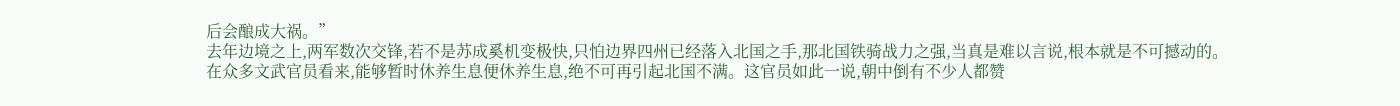后会酿成大祸。”
去年边境之上,两军数次交锋,若不是苏成奚机变极快,只怕边界四州已经落入北国之手,那北国铁骑战力之强,当真是难以言说,根本就是不可撼动的。
在众多文武官员看来,能够暂时休养生息便休养生息,绝不可再引起北国不满。这官员如此一说,朝中倒有不少人都赞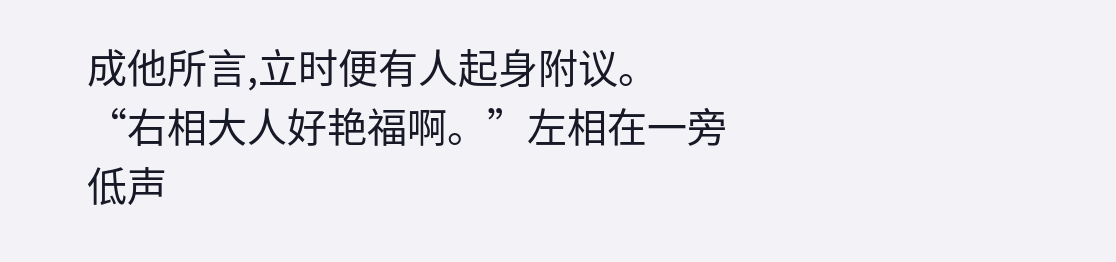成他所言,立时便有人起身附议。
“右相大人好艳福啊。”左相在一旁低声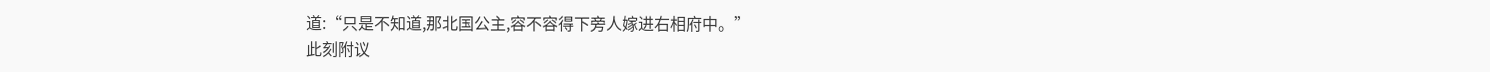道:“只是不知道,那北国公主,容不容得下旁人嫁进右相府中。”
此刻附议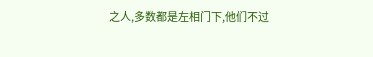之人,多数都是左相门下,他们不过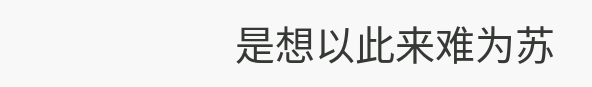是想以此来难为苏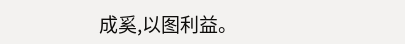成奚,以图利益。